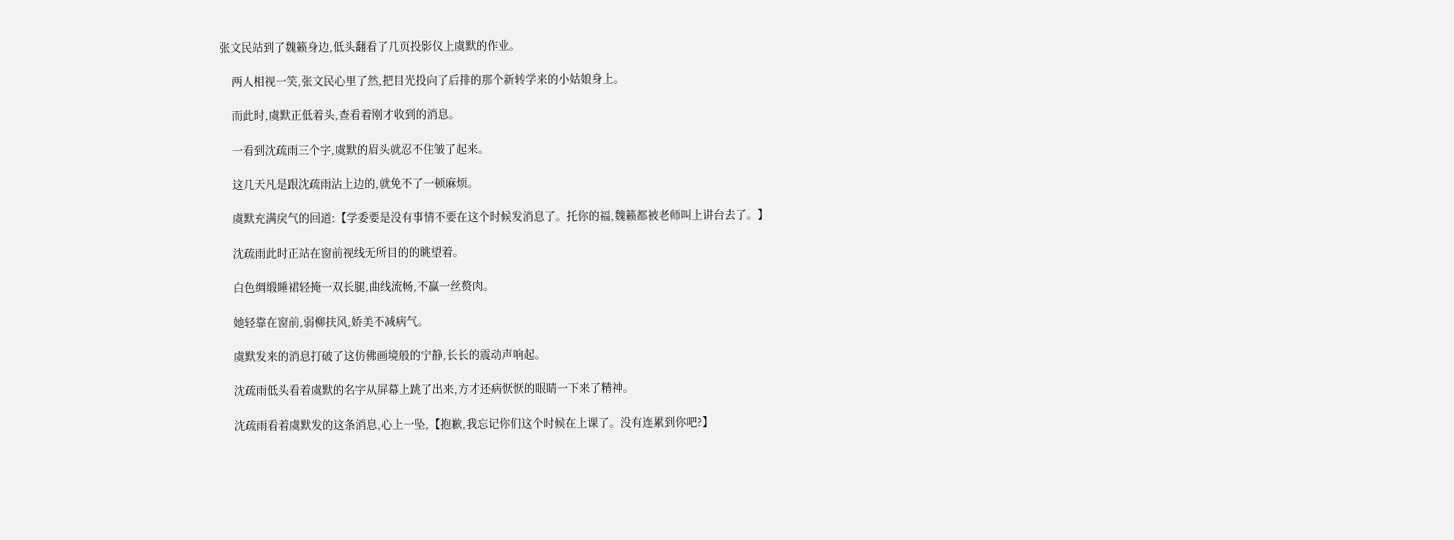张文民站到了魏籁身边,低头翻看了几页投影仪上虞默的作业。

    两人相视一笑,张文民心里了然,把目光投向了后排的那个新转学来的小姑娘身上。

    而此时,虞默正低着头,查看着刚才收到的消息。

    一看到沈疏雨三个字,虞默的眉头就忍不住皱了起来。

    这几天凡是跟沈疏雨沾上边的,就免不了一顿麻烦。

    虞默充满戾气的回道:【学委要是没有事情不要在这个时候发消息了。托你的福,魏籁都被老师叫上讲台去了。】

    沈疏雨此时正站在窗前视线无所目的的眺望着。

    白色绸缎睡裙轻掩一双长腿,曲线流畅,不赢一丝赘肉。

    她轻靠在窗前,弱柳扶风,娇美不减病气。

    虞默发来的消息打破了这仿佛画境般的宁静,长长的震动声响起。

    沈疏雨低头看着虞默的名字从屏幕上跳了出来,方才还病恹恹的眼睛一下来了精神。

    沈疏雨看着虞默发的这条消息,心上一坠,【抱歉,我忘记你们这个时候在上课了。没有连累到你吧?】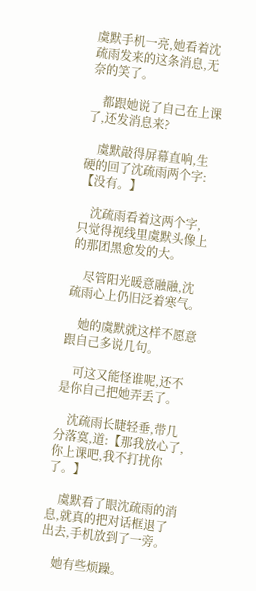虞默手机一亮,她看着沈疏雨发来的这条消息,无奈的笑了。

    都跟她说了自己在上课了,还发消息来?

    虞默敲得屏幕直响,生硬的回了沈疏雨两个字:【没有。】

    沈疏雨看着这两个字,只觉得视线里虞默头像上的那团黑愈发的大。

    尽管阳光暖意融融,沈疏雨心上仍旧泛着寒气。

    她的虞默就这样不愿意跟自己多说几句。

    可这又能怪谁呢,还不是你自己把她弄丢了。

    沈疏雨长睫轻垂,带几分落寞,道:【那我放心了,你上课吧,我不打扰你了。】

    虞默看了眼沈疏雨的消息,就真的把对话框退了出去,手机放到了一旁。

    她有些烦躁。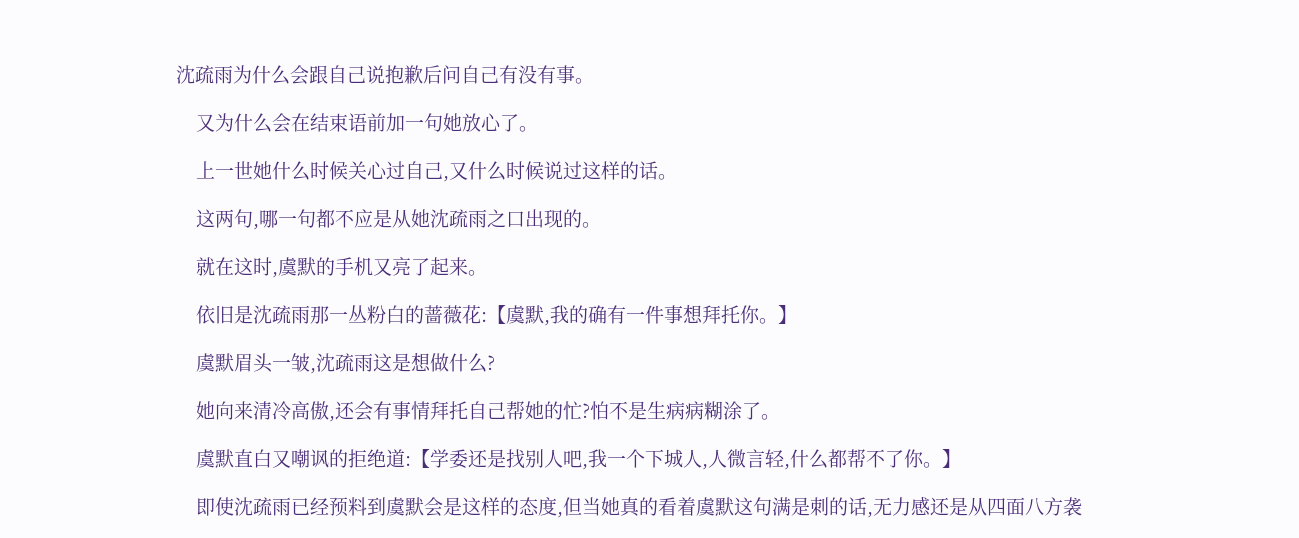沈疏雨为什么会跟自己说抱歉后问自己有没有事。

    又为什么会在结束语前加一句她放心了。

    上一世她什么时候关心过自己,又什么时候说过这样的话。

    这两句,哪一句都不应是从她沈疏雨之口出现的。

    就在这时,虞默的手机又亮了起来。

    依旧是沈疏雨那一丛粉白的蔷薇花:【虞默,我的确有一件事想拜托你。】

    虞默眉头一皱,沈疏雨这是想做什么?

    她向来清冷高傲,还会有事情拜托自己帮她的忙?怕不是生病病糊涂了。

    虞默直白又嘲讽的拒绝道:【学委还是找别人吧,我一个下城人,人微言轻,什么都帮不了你。】

    即使沈疏雨已经预料到虞默会是这样的态度,但当她真的看着虞默这句满是刺的话,无力感还是从四面八方袭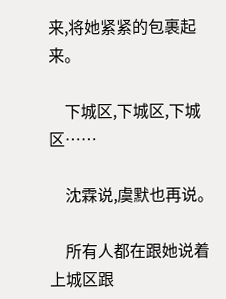来,将她紧紧的包裹起来。

    下城区,下城区,下城区……

    沈霖说,虞默也再说。

    所有人都在跟她说着上城区跟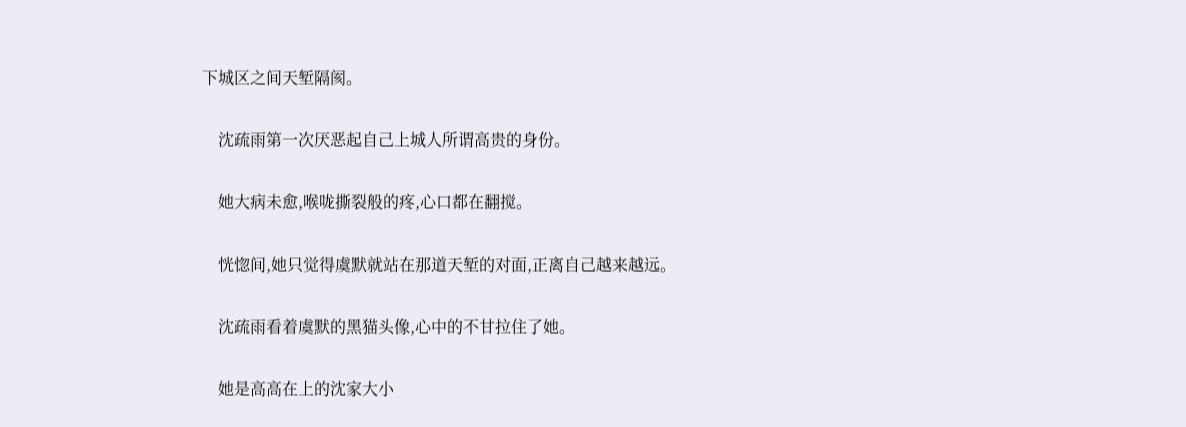下城区之间天堑隔阂。

    沈疏雨第一次厌恶起自己上城人所谓高贵的身份。

    她大病未愈,喉咙撕裂般的疼,心口都在翻搅。

    恍惚间,她只觉得虞默就站在那道天堑的对面,正离自己越来越远。

    沈疏雨看着虞默的黑猫头像,心中的不甘拉住了她。

    她是高高在上的沈家大小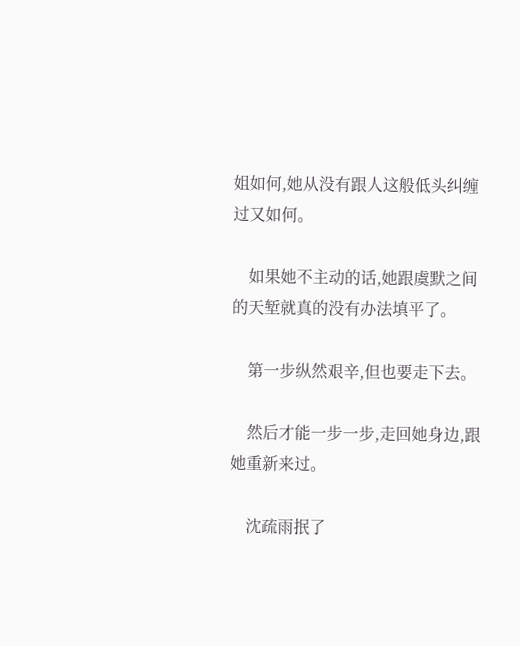姐如何,她从没有跟人这般低头纠缠过又如何。

    如果她不主动的话,她跟虞默之间的天堑就真的没有办法填平了。

    第一步纵然艰辛,但也要走下去。

    然后才能一步一步,走回她身边,跟她重新来过。

    沈疏雨抿了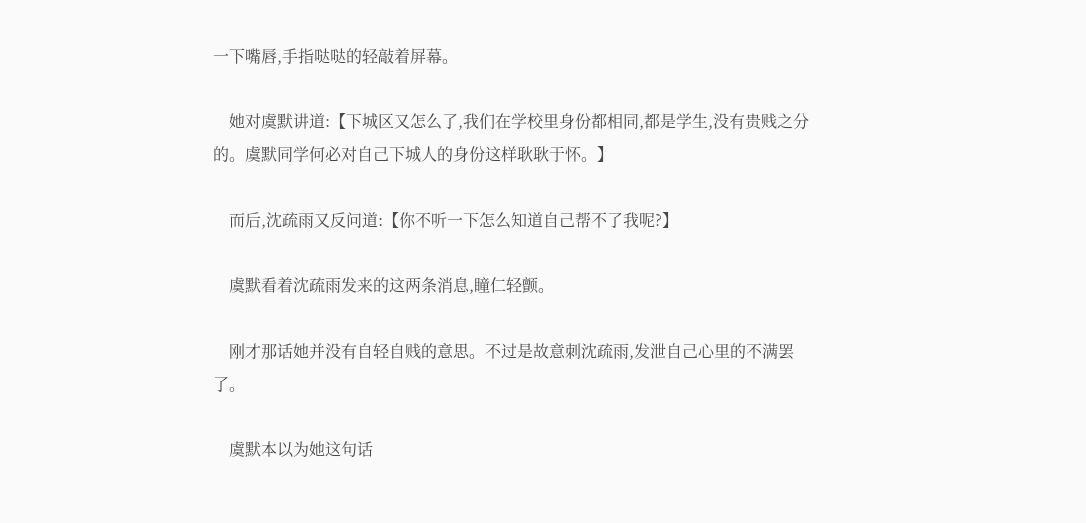一下嘴唇,手指哒哒的轻敲着屏幕。

    她对虞默讲道:【下城区又怎么了,我们在学校里身份都相同,都是学生,没有贵贱之分的。虞默同学何必对自己下城人的身份这样耿耿于怀。】

    而后,沈疏雨又反问道:【你不听一下怎么知道自己帮不了我呢?】

    虞默看着沈疏雨发来的这两条消息,瞳仁轻颤。

    刚才那话她并没有自轻自贱的意思。不过是故意刺沈疏雨,发泄自己心里的不满罢了。

    虞默本以为她这句话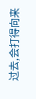过去,会打得向来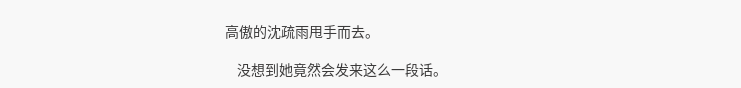高傲的沈疏雨甩手而去。

    没想到她竟然会发来这么一段话。